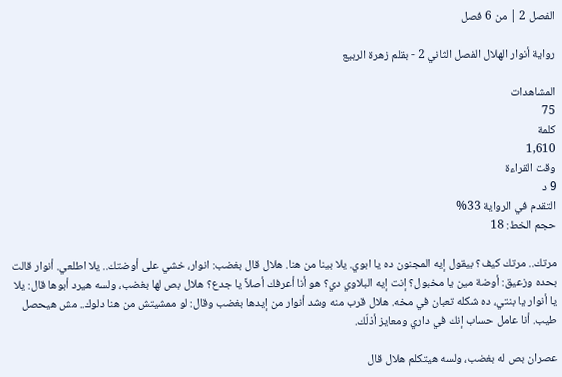الفصل 2 | من 6 فصل

رواية أنوار الهلال الفصل الثاني 2 - بقلم زهرة الربيع

المشاهدات
75
كلمة
1,610
وقت القراءة
9 د
التقدم في الرواية 33%
حجم الخط: 18

مرتك.. مرتك كيف؟ بيقول إيه المجنون ده يا ابوي. يلا بينا من هنا. هلال قال بغضب: انوار، خشي على أوضتك.. يلا اطلعي. أنوار قالت بحده وزعيق: أوضة مين يا مخبول؟ إنت إيه البلاوي دي؟ هو أنا أعرفك أصلاً يا جدع؟ هلال بص لها بغضب، ولسه هيرد أبوها قال: يلا يا أنوار يا بنتي، ده شكله تعبان في مخه. هلال قرب منه وشد أنوار من إيدها بغضب وقال: لو ممشيتش من هنا دلوك.. مش هيحصل طيب. أنا عامل حساب إنك في داري ومعايز أذلّك.

عصران بص له بغضب، ولسه هيتكلم هلال قال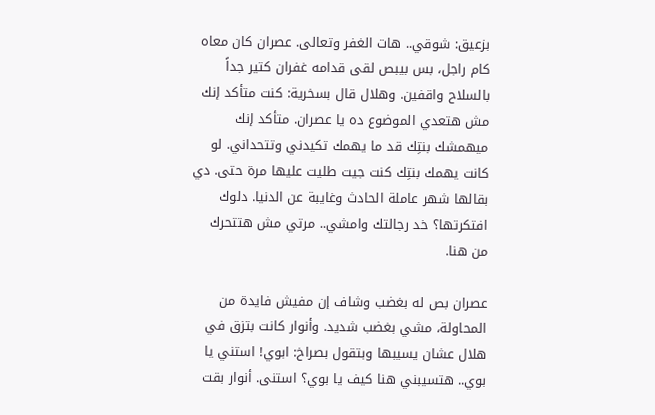بزعيق: شوقي.. هات الغفر وتعالى. عصران كان معاه كام راجل، بس بيبص لقى قدامه غفران كتير جداً بالسلاح واقفين. وهلال قال بسخرية: كنت متأكد إنك مش هتعدي الموضوع ده يا عصران. متأكد إنك ميهمشك بنتِك قد ما يهمك تكيدني وتتحداني. لو كانت يهمك بنتِك كنت جيت طليت عليها مرة حتى. دي بقالها شهر عاملة الحادث وغايبة عن الدنيا. دلوك افتكرتها؟ خد رجالتك وامشي.. مرتي مش هتتحرك من هنا.

عصران بص له بغضب وشاف إن مفيش فايدة من المحاولة، مشي بغضب شديد. وأنوار كانت بتزق في هلال عشان يسيبها وبتقول بصراخ: ابوي! استني يا بوي.. هتسيبني هنا كيف يا بوي؟ استنى. أنوار بقت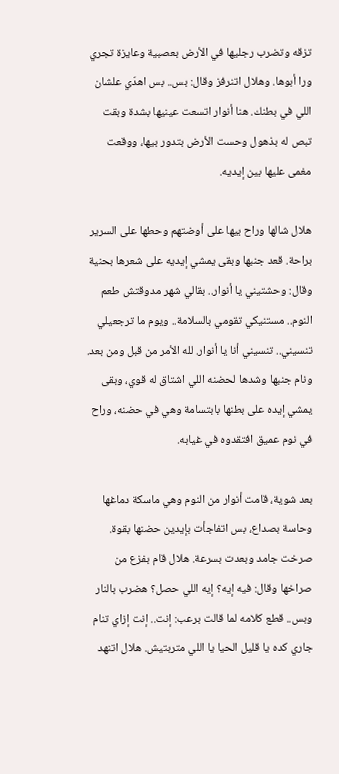تزقه وتضرب رجليها في الأرض بعصبية وعايزة تجري ورا أبوها. وهلال اتنرفز وقال: بس.. بس اهدّي علشان اللي في بطنك. هنا أنوار اتسعت عينيها بشدة وبقت تبص له بذهول وحست الأرض بتدور بيها، ووقعت مغمى عليها بين إيديه.

هلال شالها وراح بيها على أوضتهم وحطها على السرير براحة. قعد جنبها وبقى يمشي إيديه على شعرها بحنية وقال: وحشتيني يا أنوار.. بقالي شهر مدوقتش طعم النوم.. مستنيكي تقومي بالسلامة.. ويوم ما ترجعيلي تنسيني.. تنسيني أنا يا أنوار. لله الأمر من قبل ومن بعد. ونام جنبها وشدها لحضنه اللي اشتاق له قوي، وبقى يمشي إيده على بطنها بابتسامة وهي في حضنه، وراح في نوم عميق افتقدوه في غيابه.

بعد شوية، قامت أنوار من النوم وهي ماسكة دماغها وحاسة بصداع، بس اتفاجأت بإيدين حضنها بقوة. صرخت جامد وبعدت بسرعة. هلال قام بفزع من صراخها وقال: فيه إيه؟ إيه اللي حصل؟ هضرب بالنار وبس.. قطع كلامه لما قالت برعب: إنت.. إنت إزاي تنام جاري كده يا قليل الحيا يا اللي متربتيش. هلال اتنهد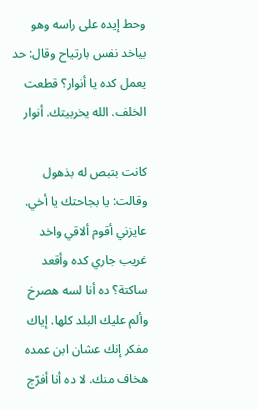وحط إيده على راسه وهو بياخد نفس بارتياح وقال: حد يعمل كده يا أنوار؟ قطعت الخلف. الله يخربيتك. أنوار

كانت بتبص له بذهول وقالت: يا بجاحتك يا أخي. عايزني أقوم ألاقي واخد غريب جاري كده وأقعد ساكتة؟ ده أنا لسه هصرخ وألم عليك البلد كلها. إياك مفكر إنك عشان ابن عمده هخاف منك. لا ده أنا أفرّج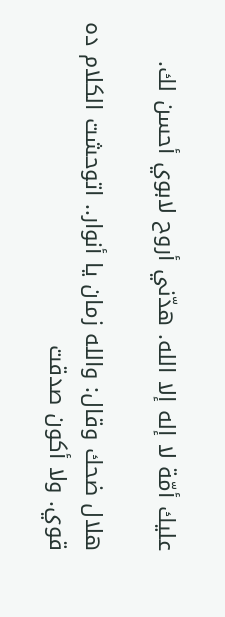عليك أمّة لا إله إلا الله. هدّني أروح لابوي أحسن لك.

هلال ضحك وقال: والله زمان يا أنوار.. اتوحشت الكلام ده قوي. ولا أكون صدقت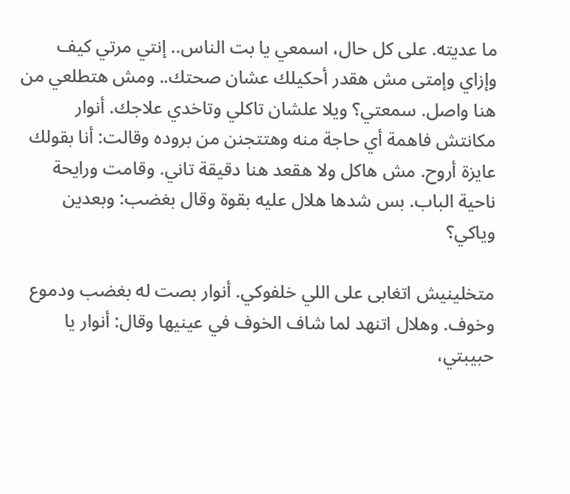ما عديته. على كل حال، اسمعي يا بت الناس.. إنتي مرتي كيف وإزاي وإمتى مش هقدر أحكيلك عشان صحتك.. ومش هتطلعي من هنا واصل. سمعتي؟ ويلا علشان تاكلي وتاخدي علاجك. أنوار مكانتش فاهمة أي حاجة منه وهتتجنن من بروده وقالت: أنا بقولك عايزة أروح. مش هاكل ولا هقعد هنا دقيقة تاني. وقامت ورايحة ناحية الباب. بس شدها هلال عليه بقوة وقال بغضب: وبعدين وياكي؟

متخلينيش اتغابى على اللي خلفوكي. أنوار بصت له بغضب ودموع وخوف. وهلال اتنهد لما شاف الخوف في عينيها وقال: أنوار يا حبيبتي،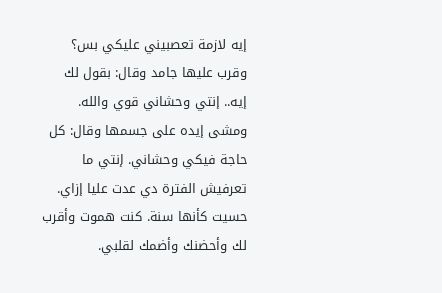إيه لازمة تعصبيني عليكي بس؟ وقرب عليها جامد وقال: بقول لك إيه.. إنتي وحشاني قوي والله. ومشى إيده على جسمها وقال: كل حاجة فيكي وحشاني. إنتي ما تعرفيش الفترة دي عدت عليا إزاي. حسيت كأنها سنة. كنت هموت وأقرب لك وأحضنك وأضمك لقلبي.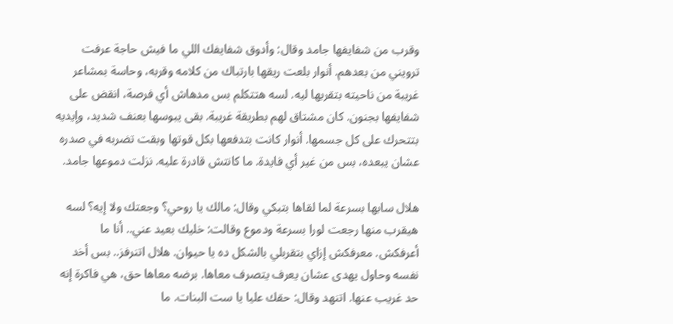وقرب من شفايفها جامد وقال: وأدوق شفايفك اللي ما فيش حاجة عرفت ترويني من بعدهم. أنوار بلعت ريقها بارتباك من كلامه وقربه، وحاسة بمشاعر غريبة من ناحيته بتقربها ليه. لسه هتتكلم بس مدهاش أي فرصة، انقض على شفايفها بجنون. كان مشتاق لهم بطريقة غريبة. بقى يبوسها بعنف شديد، وإيديه بتتحرك على كل جسمها. أنوار كانت بتدفعها بكل قوتها وبقت تضربه في صدره عشان يبعده، بس من غير أي فايدة. ما كانتش قادرة عليه. نزلت دموعها جامد.

هلال سابها بسرعة لما لقاها بتبكي وقال: مالك يا روحي؟ وجعتك ولا إيه؟ لسه هيقرب منها رجعت لورا بسرعة ودموع وقالت: خليك بعيد عني.. أنا ما أعرفكش. معرفكش إزاي بتقربلي بالشكل ده يا حيوان. هلال اتنرفز.. بس أخد نفسه وحاول يهدى عشان يعرف يتصرف معاها. برضه معاها حق، هي فاكرة إنه حد غريب عنها. اتنهد وقال: حقك عليا يا ست البنات. ما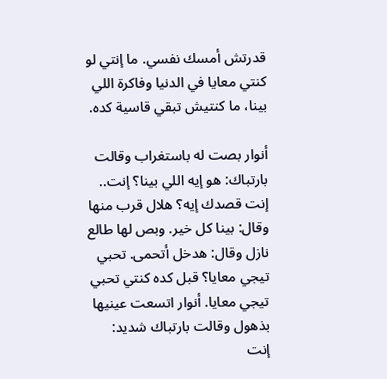قدرتش أمسك نفسي. ما إنتي لو كنتي معايا في الدنيا وفاكرة اللي بينا، ما كنتيش تبقي قاسية كده.

أنوار بصت له باستغراب وقالت بارتباك: هو إيه اللي بينا؟ إنت.. إنت قصدك إيه؟ هلال قرب منها وقال: بينا كل خير. وبص لها طالع نازل وقال: هدخل أتحمى. تحبي تيجي معايا؟ قبل كده كنتي تحبي تيجي معايا. أنوار اتسعت عينيها بذهول وقالت بارتباك شديد: إنت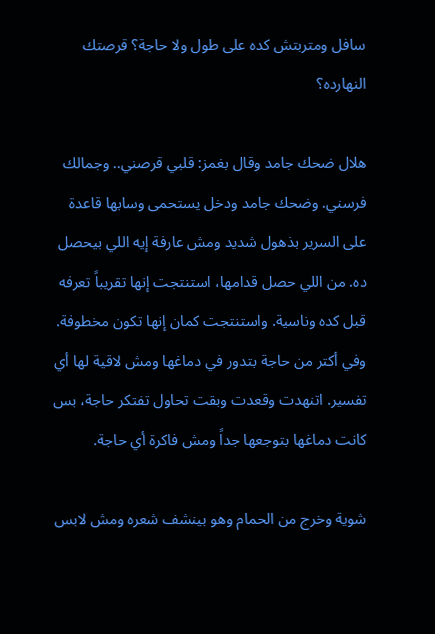سافل ومتربتش كده على طول ولا حاجة؟ قرصتك النهارده؟

هلال ضحك جامد وقال بغمز: قلبي قرصني.. وجمالك فرسني. وضحك جامد ودخل يستحمى وسابها قاعدة على السرير بذهول شديد ومش عارفة إيه اللي بيحصل ده. من اللي حصل قدامها، استنتجت إنها تقريباً تعرفه قبل كده وناسية. واستنتجت كمان إنها تكون مخطوفة. وفي أكتر من حاجة بتدور في دماغها ومش لاقية لها أي تفسير. اتنهدت وقعدت وبقت تحاول تفتكر حاجة، بس كانت دماغها بتوجعها جداً ومش فاكرة أي حاجة.

شوية وخرج من الحمام وهو بينشف شعره ومش لابس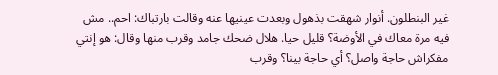غير البنطلون. أنوار شهقت بذهول وبعدت عينيها عنه وقالت بارتباك: احم.. مش فيه مرة معاك في الأوضة؟ قليل حيا. هلال ضحك جامد وقرب منها وقال: هو إنتي مفكراش حاجة واصل؟ أي حاجة بينا؟ وقرب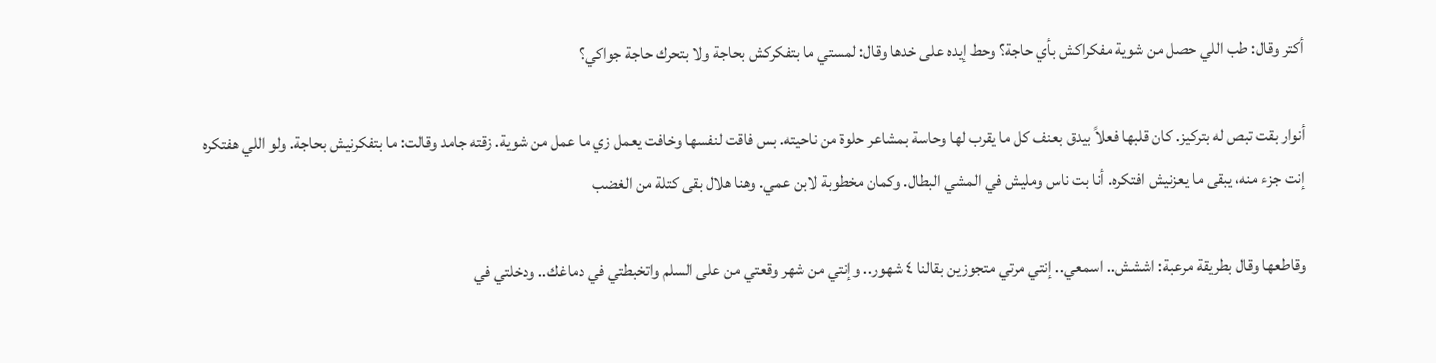أكتر وقال: طب اللي حصل من شوية مفكراكش بأي حاجة؟ وحط إيده على خدها وقال: لمستي ما بتفكركش بحاجة ولا بتحرك حاجة جواكي؟

أنوار بقت تبص له بتركيز. كان قلبها فعلاً بيدق بعنف كل ما يقرب لها وحاسة بمشاعر حلوة من ناحيته. بس فاقت لنفسها وخافت يعمل زي ما عمل من شوية. زقته جامد وقالت: ما بتفكرنيش بحاجة. ولو اللي هفتكره إنت جزء منه، يبقى ما يعزنيش افتكره. أنا بت ناس ومليش في المشي البطال. وكمان مخطوبة لابن عمي. وهنا هلال بقى كتلة من الغضب

وقاطعها وقال بطريقة مرعبة: اششش.. اسمعي.. إنتي مرتي متجوزين بقالنا ٤ شهور.. وإنتي من شهر وقعتي من على السلم واتخبطتي في دماغك.. ودخلتي في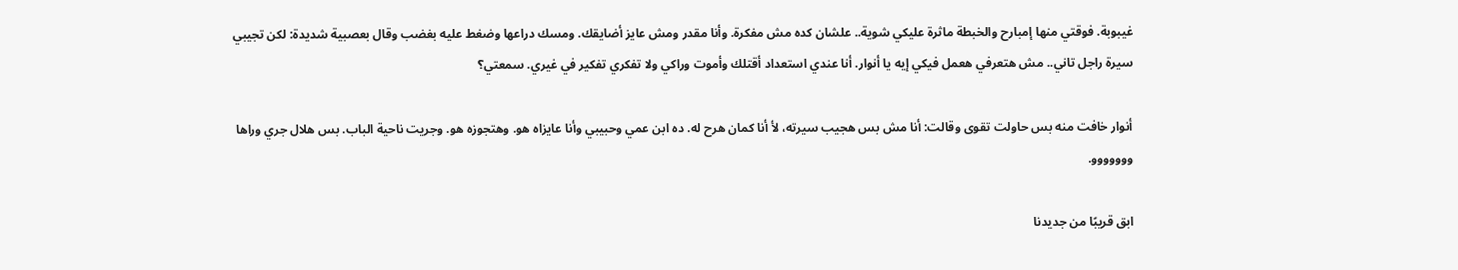غيبوبة. فوقتي منها إمبارح والخبطة ماثرة عليكي شوية.. علشان كده مش مفكرة. وأنا مقدر ومش عايز أضايقك. ومسك دراعها وضغط عليه بغضب وقال بعصبية شديدة: لكن تجيبي سيرة راجل تاني.. مش هتعرفي هعمل فيكي إيه يا أنوار. أنا عندي استعداد أقتلك وأموت وراكي ولا تفكري تفكير في غيري. سمعتي؟

أنوار خافت منه بس حاولت تقوى وقالت: أنا مش بس هجيب سيرته، لأ أنا كمان هرح له. ده ابن عمي وحبيبي وأنا عايزاه هو. وهتجوزه هو. وجريت ناحية الباب. بس هلال جري وراها ووووووو.

ابق قريبًا من جديدنا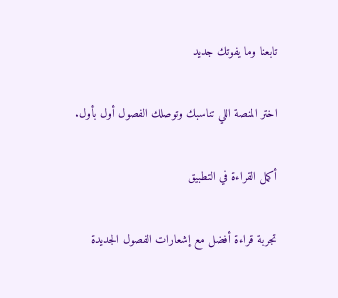تابعنا وما يفوتك جديد

اختر المنصة اللي تناسبك وتوصلك الفصول أول بأول.

أكمل القراءة في التطبيق

تجربة قراءة أفضل مع إشعارات الفصول الجديدة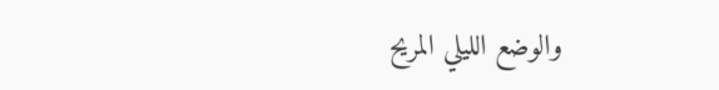والوضع الليلي المريح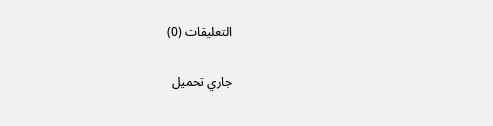التعليقات (0)

جاري تحميل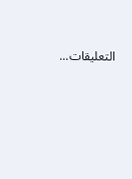التعليقات...